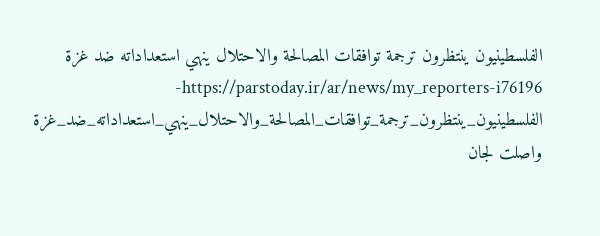الفلسطينيون ينتظرون ترجمة توافقات المصالحة والاحتلال ينهي استعداداته ضد غزة
https://parstoday.ir/ar/news/my_reporters-i76196-الفلسطينيون_ينتظرون_ترجمة_توافقات_المصالحة_والاحتلال_ينهي_استعداداته_ضد_غزة
واصلت لجان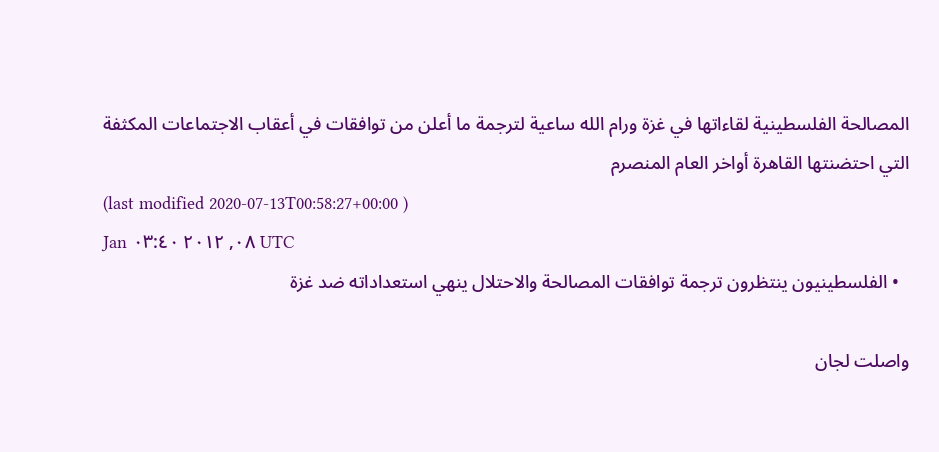المصالحة الفلسطينية لقاءاتها في غزة ورام الله ساعية لترجمة ما أعلن من توافقات في أعقاب الاجتماعات المكثفة التي احتضنتها القاهرة أواخر العام المنصرم
(last modified 2020-07-13T00:58:27+00:00 )
Jan ٠٨, ٢٠١٢ ٠٣:٤٠ UTC
  • الفلسطينيون ينتظرون ترجمة توافقات المصالحة والاحتلال ينهي استعداداته ضد غزة

واصلت لجان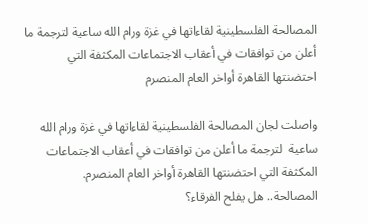المصالحة الفلسطينية لقاءاتها في غزة ورام الله ساعية لترجمة ما أعلن من توافقات في أعقاب الاجتماعات المكثفة التي احتضنتها القاهرة أواخر العام المنصرم

واصلت لجان المصالحة الفلسطينية لقاءاتها في غزة ورام الله ساعية  لترجمة ما أعلن من توافقات في أعقاب الاجتماعات المكثفة التي احتضنتها القاهرة أواخر العام المنصرم.
المصالحة.. هل يفلح الفرقاء؟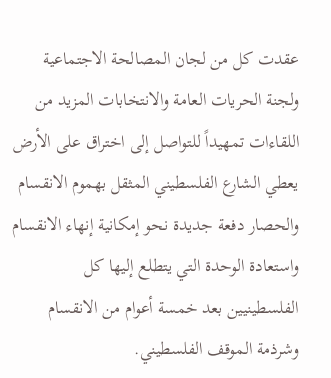عقدت كل من لجان المصالحة الاجتماعية ولجنة الحريات العامة والانتخابات المزيد من اللقاءات تمهيداً للتواصل إلى اختراق على الأرض يعطي الشارع الفلسطيني المثقل بهموم الانقسام والحصار دفعة جديدة نحو إمكانية إنهاء الانقسام واستعادة الوحدة التي يتطلع إليها كل الفلسطينيين بعد خمسة أعوام من الانقسام وشرذمة الموقف الفلسطيني.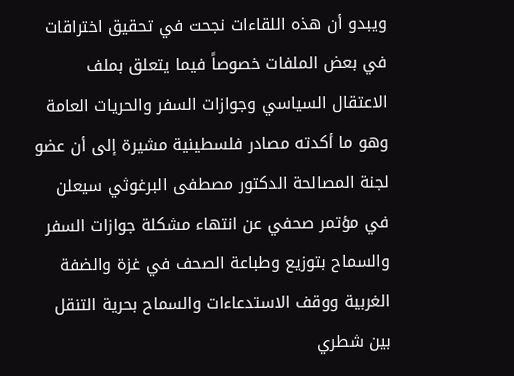ويبدو أن هذه اللقاءات نجحت في تحقيق اختراقات في بعض الملفات خصوصاً فيما يتعلق بملف الاعتقال السياسي وجوازات السفر والحريات العامة وهو ما أكدته مصادر فلسطينية مشيرة إلى أن عضو لجنة المصالحة الدكتور مصطفى البرغوثي سيعلن في مؤتمر صحفي عن انتهاء مشكلة جوازات السفر والسماح بتوزيع وطباعة الصحف في غزة والضفة الغربية ووقف الاستدعاءات والسماح بحرية التنقل بين شطري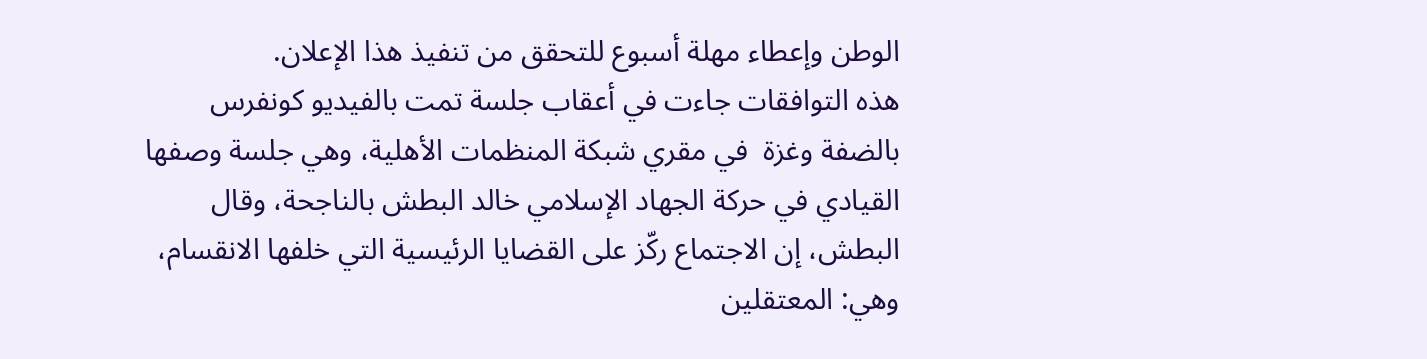الوطن وإعطاء مهلة أسبوع للتحقق من تنفيذ هذا الإعلان.
هذه التوافقات جاءت في أعقاب جلسة تمت بالفيديو كونفرس بالضفة وغزة  في مقري شبكة المنظمات الأهلية، وهي جلسة وصفها القيادي في حركة الجهاد الإسلامي خالد البطش بالناجحة، وقال البطش، إن الاجتماع ركّز على القضايا الرئيسية التي خلفها الانقسام، وهي: المعتقلين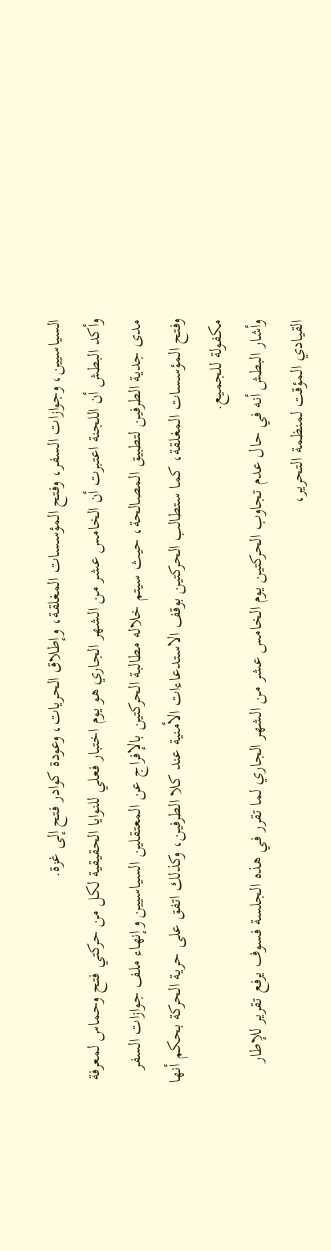السياسيين، وجوازات السفر، وفتح المؤسسات المغلقة، وإطلاق الحريات، وعودة كوادر فتح إلى غزة.
وأكد البطش أن اللجنة اعتبرت أن الخامس عشر من الشهر الجاري هو يوم اختبار فعلي للنوايا الحقيقية لكل من حركتي فتح وحماس لمعرفة مدى جدية الطرفين لتطبيق المصالحة، حيث سيتم خلاله مطالبة الحركتين بالإفراج عن المعتقلين السياسيين وإنهاء ملف جوازات السفر وفتح المؤسسات المغلقة، كما ستطالب الحركتين بوقف الاستدعاءات الأمنية عند كلا الطرفين، وكذلك اتفق على حرية الحركة بحكم أنها مكفولة للجميع.
وأشار البطش أنه في حال عدم تجاوب الحركتين يوم الخامس عشر من الشهر الجاري لما تقرر في هذه الجلسة فسوف يرفع تقرير للإطار القيادي المؤقت لمنظمة التحرير،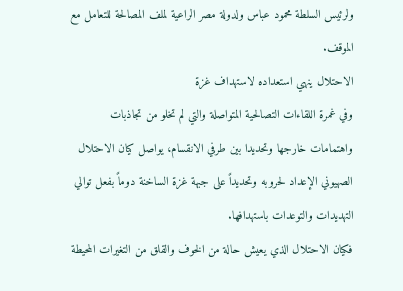ولرئيس السلطة محمود عباس ولدولة مصر الراعية لملف المصالحة للتعامل مع الموقف.
الاحتلال ينهي استعداده لاستهداف غزة
وفي غمرة اللقاءات التصالحية المتواصلة والتي لم تخلو من تجاذبات واهتمامات خارجها وتحديدا بين طرفي الانقسام، يواصل كيان الاحتلال الصهيوني الإعداد لحروبه وتحديداً على جبهة غزة الساخنة دوماً بفعل توالي التهديدات والتوعدات باستهدافها.
فكيان الاحتلال الذي يعيش حالة من الخوف والقلق من التغيرات المحيطة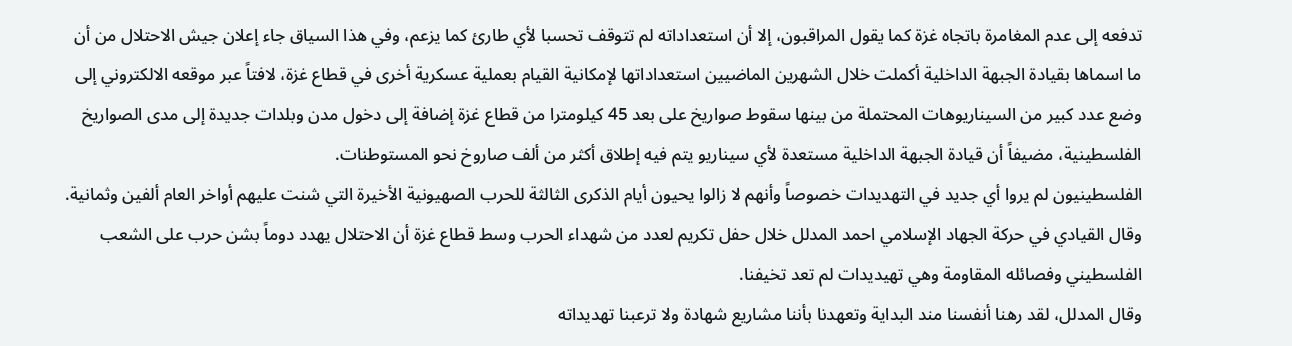تدفعه إلى عدم المغامرة باتجاه غزة كما يقول المراقبون، إلا أن استعداداته لم تتوقف تحسبا لأي طارئ كما يزعم، وفي هذا السياق جاء إعلان جيش الاحتلال من أن ما اسماها بقيادة الجبهة الداخلية أكملت خلال الشهرين الماضيين استعداداتها لإمكانية القيام بعملية عسكرية أخرى في قطاع غزة، لافتاً عبر موقعه الالكتروني إلى وضع عدد كبير من السيناريوهات المحتملة من بينها سقوط صواريخ على بعد 45 كيلومترا من قطاع غزة إضافة إلى دخول مدن وبلدات جديدة إلى مدى الصواريخ الفلسطينية، مضيفاً أن قيادة الجبهة الداخلية مستعدة لأي سيناريو يتم فيه إطلاق أكثر من ألف صاروخ نحو المستوطنات.
الفلسطينيون لم يروا أي جديد في التهديدات خصوصاً وأنهم لا زالوا يحيون أيام الذكرى الثالثة للحرب الصهيونية الأخيرة التي شنت عليهم أواخر العام ألفين وثمانية.
وقال القيادي في حركة الجهاد الإسلامي احمد المدلل خلال حفل تكريم لعدد من شهداء الحرب وسط قطاع غزة أن الاحتلال يهدد دوماً بشن حرب على الشعب الفلسطيني وفصائله المقاومة وهي تهيديدات لم تعد تخيفنا.
وقال المدلل، لقد رهنا أنفسنا مند البداية وتعهدنا بأننا مشاريع شهادة ولا ترعبنا تهديداته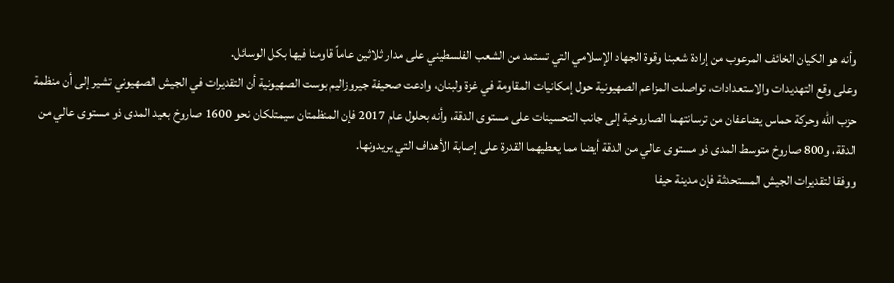وأنه هو الكيان الخائف المرعوب من إرادة شعبنا وقوة الجهاد الإسلامي التي تستمد من الشعب الفلسطيني على مدار ثلاثين عاماً قاومنا فيها بكل الوسائل.
وعلى وقع التهديدات والاستعدادات، تواصلت المزاعم الصهيونية حول إمكانيات المقاومة في غزة ولبنان، وادعت صحيفة جيروزاليم بوست الصهيونية أن التقديرات في الجيش الصهيوني تشير إلى أن منظمة حزب الله وحركة حماس يضاعفان من ترسانتهما الصاروخية إلى جانب التحسينات على مستوى الدقة، وأنه بحلول عام 2017 فإن المنظمتان سيمتلكان نحو 1600 صاروخ بعيد المدى ذو مستوى عالي من الدقة، و800 صاروخ متوسط المدى ذو مستوى عالي من الدقة أيضا مما يعطيهما القدرة على إصابة الأهداف التي يريدونها.
ووفقا لتقديرات الجيش المستحدثة فإن مدينة حيفا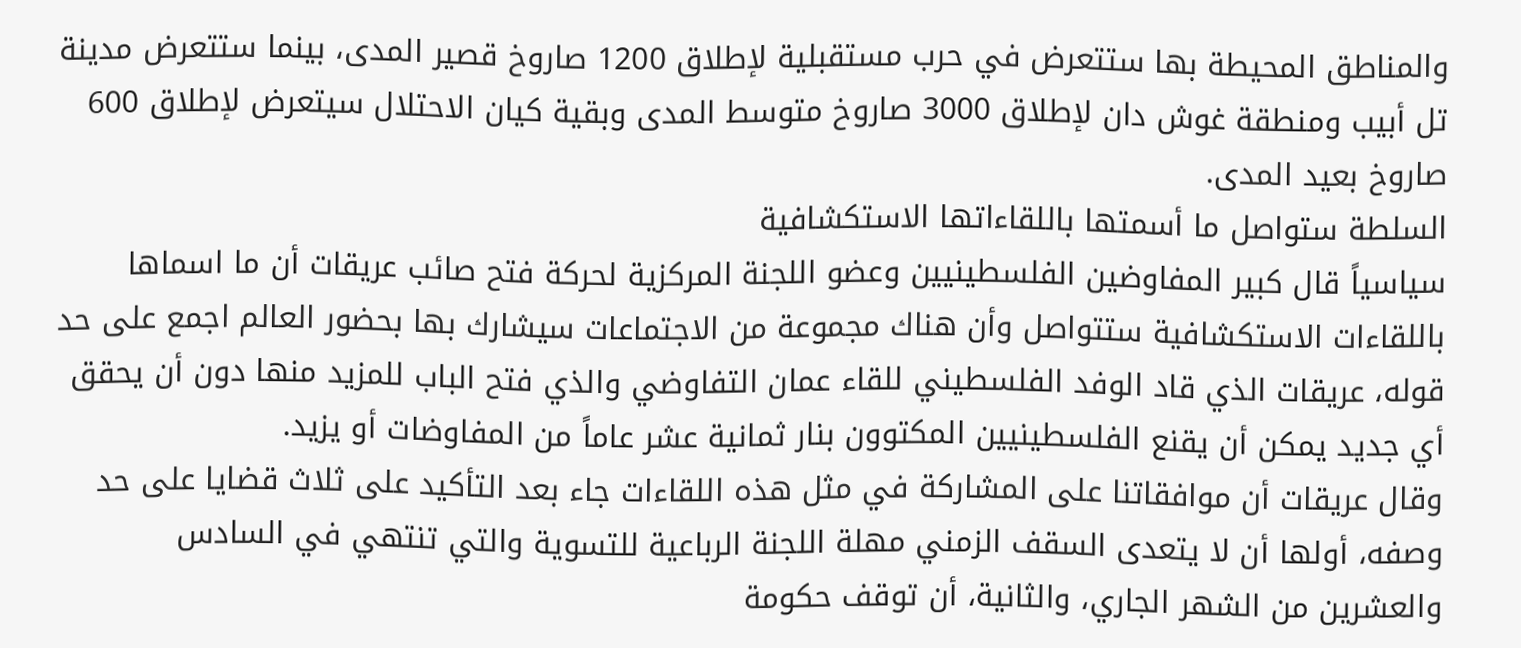والمناطق المحيطة بها ستتعرض في حرب مستقبلية لإطلاق 1200 صاروخ قصير المدى، بينما ستتعرض مدينة تل أبيب ومنطقة غوش دان لإطلاق 3000 صاروخ متوسط المدى وبقية كيان الاحتلال سيتعرض لإطلاق 600 صاروخ بعيد المدى.
السلطة ستواصل ما أسمتها باللقاءاتها الاستكشافية
سياسياً قال كبير المفاوضين الفلسطينيين وعضو اللجنة المركزية لحركة فتح صائب عريقات أن ما اسماها باللقاءات الاستكشافية ستتواصل وأن هناك مجموعة من الاجتماعات سيشارك بها بحضور العالم اجمع على حد قوله، عريقات الذي قاد الوفد الفلسطيني للقاء عمان التفاوضي والذي فتح الباب للمزيد منها دون أن يحقق أي جديد يمكن أن يقنع الفلسطينيين المكتوون بنار ثمانية عشر عاماً من المفاوضات أو يزيد.
وقال عريقات أن موافقاتنا على المشاركة في مثل هذه اللقاءات جاء بعد التأكيد على ثلاث قضايا على حد وصفه، أولها أن لا يتعدى السقف الزمني مهلة اللجنة الرباعية للتسوية والتي تنتهي في السادس والعشرين من الشهر الجاري، والثانية، أن توقف حكومة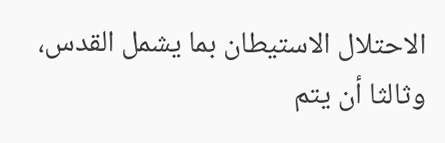الاحتلال الاستيطان بما يشمل القدس، وثالثا أن يتم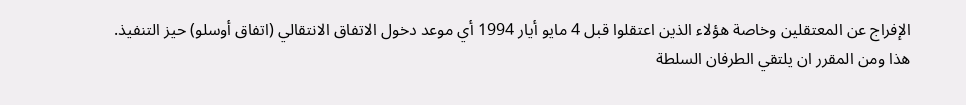الإفراج عن المعتقلين وخاصة هؤلاء الذين اعتقلوا قبل 4 مايو أيار 1994 أي موعد دخول الاتفاق الانتقالي (اتفاق أوسلو) حيز التنفيذ.
هذا ومن المقرر ان يلتقي الطرفان السلطة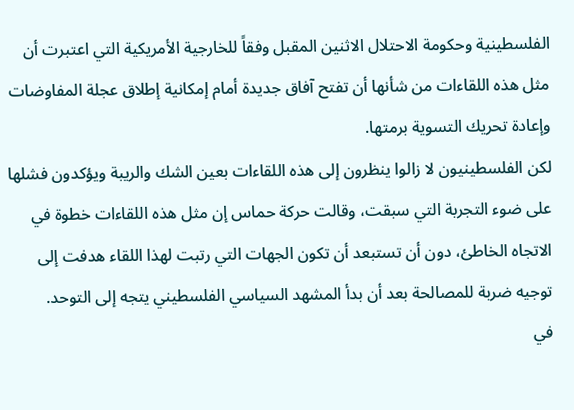الفلسطينية وحكومة الاحتلال الاثنين المقبل وفقاً للخارجية الأمريكية التي اعتبرت أن مثل هذه اللقاءات من شأنها أن تفتح آفاق جديدة أمام إمكانية إطلاق عجلة المفاوضات وإعادة تحريك التسوية برمتها.
لكن الفلسطينيون لا زالوا ينظرون إلى هذه اللقاءات بعين الشك والريبة ويؤكدون فشلها على ضوء التجربة التي سبقت، وقالت حركة حماس إن مثل هذه اللقاءات خطوة في الاتجاه الخاطئ، دون أن تستبعد أن تكون الجهات التي رتبت لهذا اللقاء هدفت إلى توجيه ضربة للمصالحة بعد أن بدأ المشهد السياسي الفلسطيني يتجه إلى التوحد.
في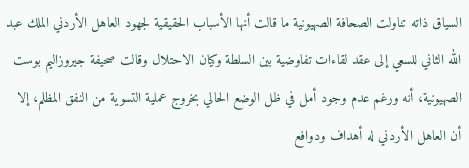السياق ذاته تناولت الصحافة الصهيونية ما قالت أنها الأسباب الحقيقية لجهود العاهل الأردني الملك عبد الله الثاني للسعي إلى عقد لقاءات تفاوضية بين السلطة وكيان الاحتلال وقالت صحيفة جيروزاليم بوست الصهيونية، أنه ورغم عدم وجود أمل في ظل الوضع الحالي بخروج عملية التسوية من النفق المظلم، إلا أن العاهل الأردني له أهداف ودوافع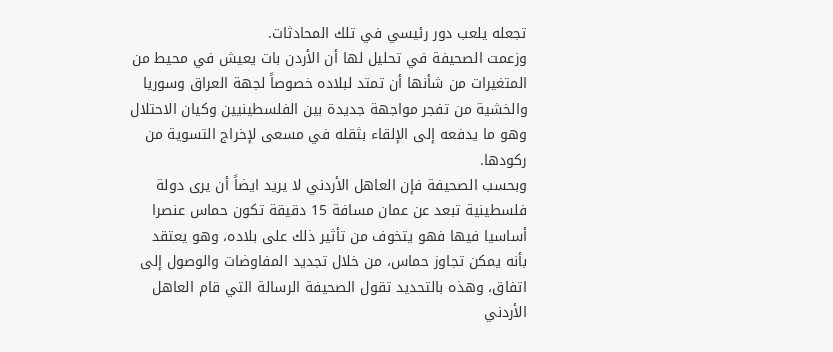تجعله يلعب دور رئيسي في تلك المحادثات.
وزعمت الصحيفة في تحليل لها أن الأردن بات يعيش في محيط من المتغيرات من شأنها أن تمتد لبلاده خصوصاً لجهة العراق وسوريا والخشية من تفجر مواجهة جديدة بين الفلسطينيين وكيان الاحتلال وهو ما يدفعه إلى الإلقاء بثقله في مسعى لإخراج التسوية من ركودها.
وبحسب الصحيفة فإن العاهل الأردني لا يريد ايضاً أن يرى دولة فلسطينية تبعد عن عمان مسافة 15 دقيقة تكون حماس عنصرا أساسيا فيها فهو يتخوف من تأثير ذلك على بلاده، وهو يعتقد بأنه يمكن تجاوز حماس، من خلال تجديد المفاوضات والوصول إلى اتفاق، وهذه بالتحديد تقول الصحيفة الرسالة التي قام العاهل الأردني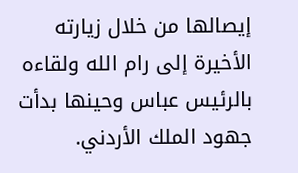إيصالها من خلال زيارته الأخيرة إلى رام الله ولقاءه بالرئيس عباس وحينها بدأت جهود الملك الأردني.